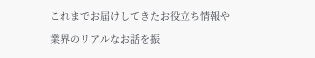これまでお届けしてきたお役立ち情報や業界のリアルなお話を振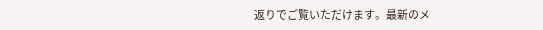返りでご覧いただけます。最新のメ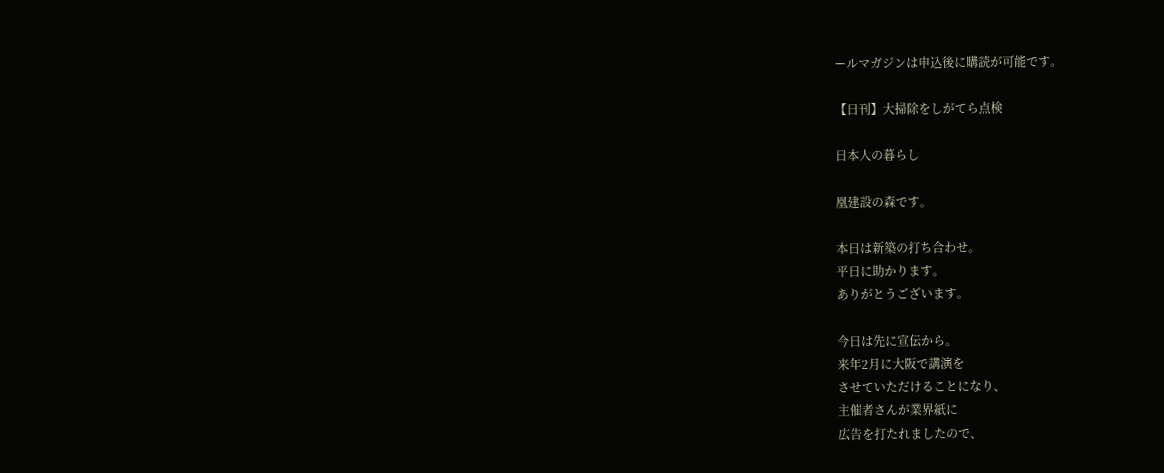ールマガジンは申込後に購読が可能です。

【日刊】大掃除をしがてら点検

日本人の暮らし

凰建設の森です。

本日は新築の打ち合わせ。
平日に助かります。
ありがとうございます。

今日は先に宣伝から。
来年2月に大阪で講演を
させていただけることになり、
主催者さんが業界紙に
広告を打たれましたので、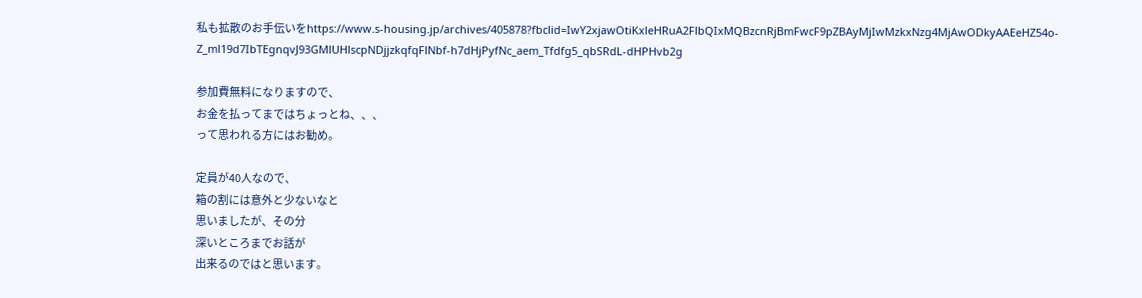私も拡散のお手伝いをhttps://www.s-housing.jp/archives/405878?fbclid=IwY2xjawOtiKxleHRuA2FlbQIxMQBzcnRjBmFwcF9pZBAyMjIwMzkxNzg4MjAwODkyAAEeHZ54o-Z_ml19d7IbTEgnqvJ93GMlUHlscpNDjjzkqfqFlNbf-h7dHjPyfNc_aem_Tfdfg5_qbSRdL-dHPHvb2g

参加費無料になりますので、
お金を払ってまではちょっとね、、、
って思われる方にはお勧め。

定員が40人なので、
箱の割には意外と少ないなと
思いましたが、その分
深いところまでお話が
出来るのではと思います。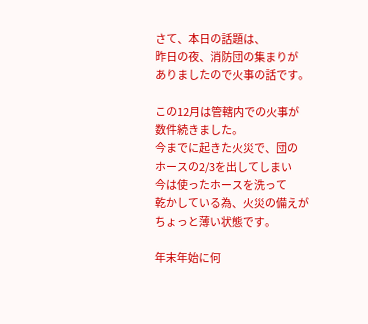さて、本日の話題は、
昨日の夜、消防団の集まりが
ありましたので火事の話です。

この12月は管轄内での火事が
数件続きました。
今までに起きた火災で、団の
ホースの2/3を出してしまい
今は使ったホースを洗って
乾かしている為、火災の備えが
ちょっと薄い状態です。

年末年始に何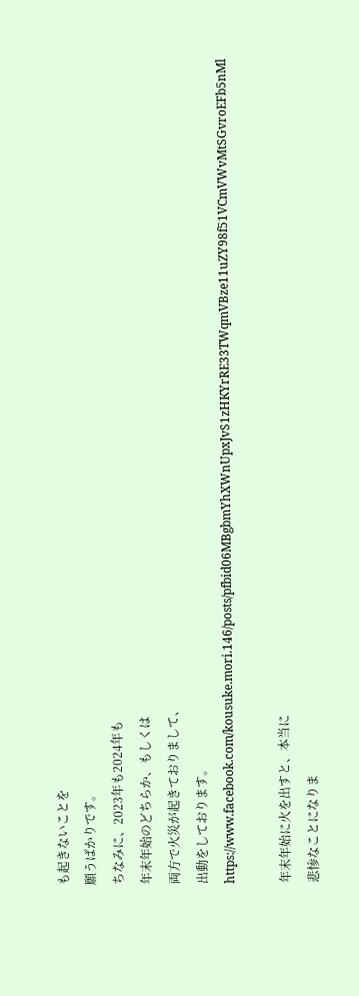も起きないことを
願うばかりです。
ちなみに、2023年も2024年も
年末年始のどちらか、もしくは
両方で火災が起きておりまして、
出動をしております。https://www.facebook.com/kousuke.mori.146/posts/pfbid06MBgbmYhXWnUpxJvS1zHKYrRE33TWqmVBze11uZY98f51VCmVWvMtSGvroEFb5nMl

年末年始に火を出すと、本当に
悲惨なことになりま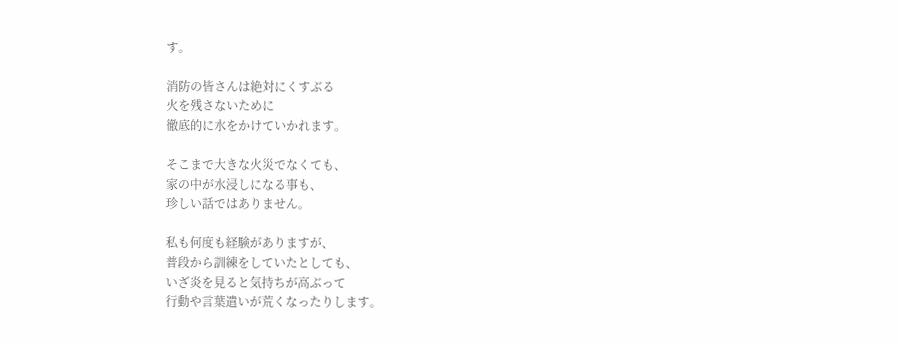す。

消防の皆さんは絶対にくすぶる
火を残さないために
徹底的に水をかけていかれます。

そこまで大きな火災でなくても、
家の中が水浸しになる事も、
珍しい話ではありません。

私も何度も経験がありますが、
普段から訓練をしていたとしても、
いざ炎を見ると気持ちが高ぶって
行動や言葉遣いが荒くなったりします。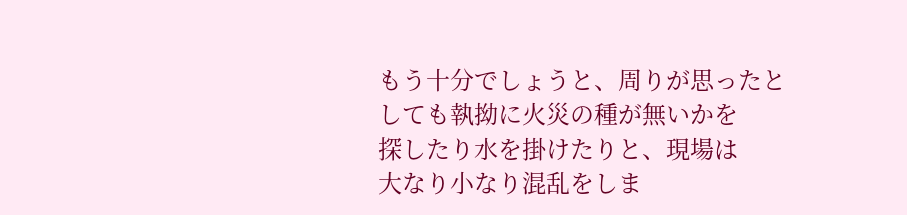もう十分でしょうと、周りが思ったと
しても執拗に火災の種が無いかを
探したり水を掛けたりと、現場は
大なり小なり混乱をしま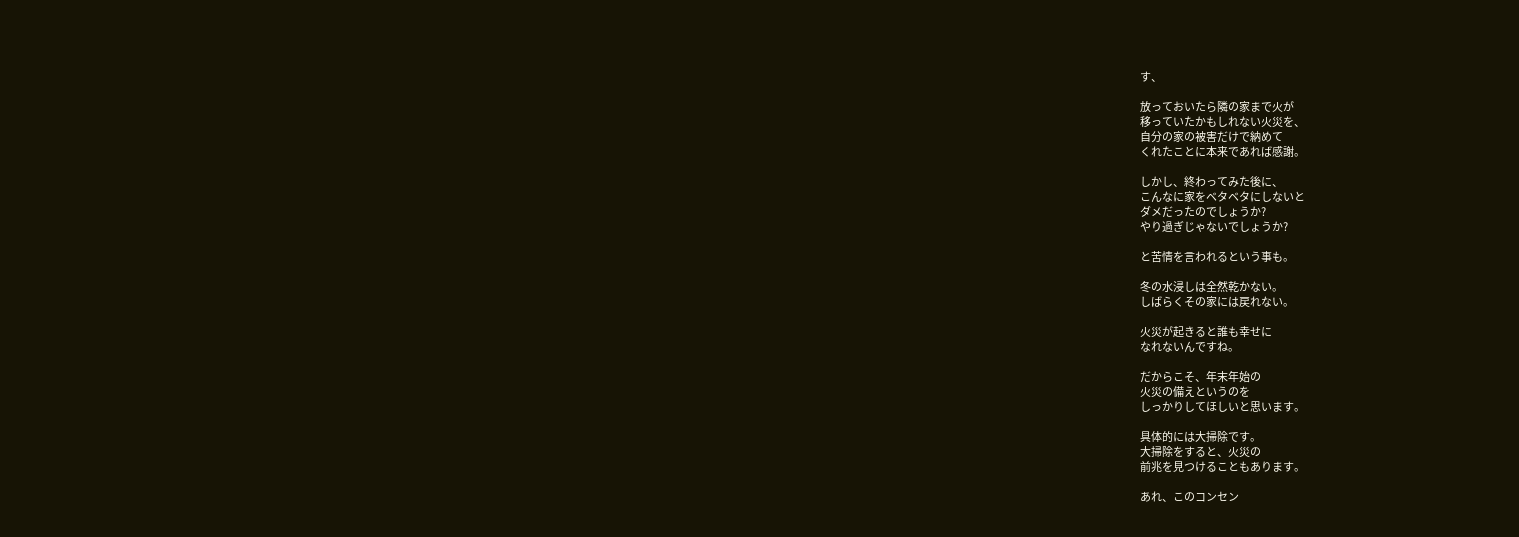す、

放っておいたら隣の家まで火が
移っていたかもしれない火災を、
自分の家の被害だけで納めて
くれたことに本来であれば感謝。

しかし、終わってみた後に、
こんなに家をベタベタにしないと
ダメだったのでしょうか?
やり過ぎじゃないでしょうか?

と苦情を言われるという事も。

冬の水浸しは全然乾かない。
しばらくその家には戻れない。

火災が起きると誰も幸せに
なれないんですね。

だからこそ、年末年始の
火災の備えというのを
しっかりしてほしいと思います。

具体的には大掃除です。
大掃除をすると、火災の
前兆を見つけることもあります。

あれ、このコンセン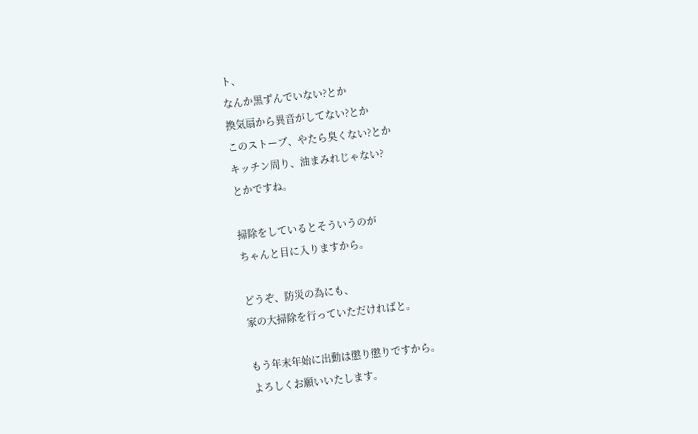ト、
なんか黒ずんでいない?とか
換気扇から異音がしてない?とか
このストーブ、やたら臭くない?とか
キッチン周り、油まみれじゃない?
とかですね。

掃除をしているとそういうのが
ちゃんと目に入りますから。

どうぞ、防災の為にも、
家の大掃除を行っていただければと。

もう年末年始に出動は懲り懲りですから。
よろしくお願いいたします。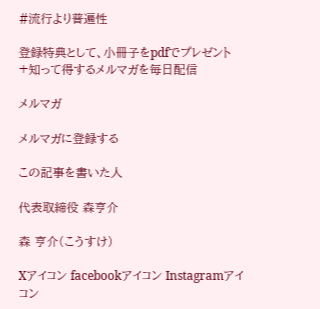#流行より普遍性

登録特典として、小冊子をpdfでプレゼント
+知って得するメルマガを毎日配信

メルマガ

メルマガに登録する

この記事を書いた人

代表取締役 森亨介

森 亨介(こうすけ)

Xアイコン facebookアイコン Instagramアイコン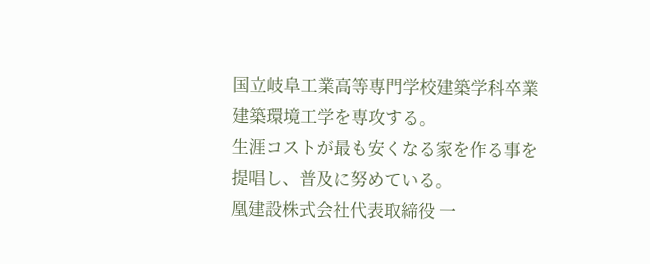国立岐阜工業高等専門学校建築学科卒業 建築環境工学を専攻する。
生涯コストが最も安くなる家を作る事を提唱し、普及に努めている。
凰建設株式会社代表取締役 一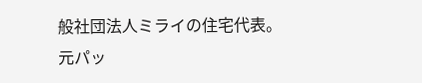般社団法人ミライの住宅代表。
元パッ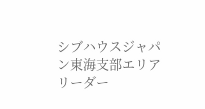シブハウスジャパン東海支部エリアリーダー